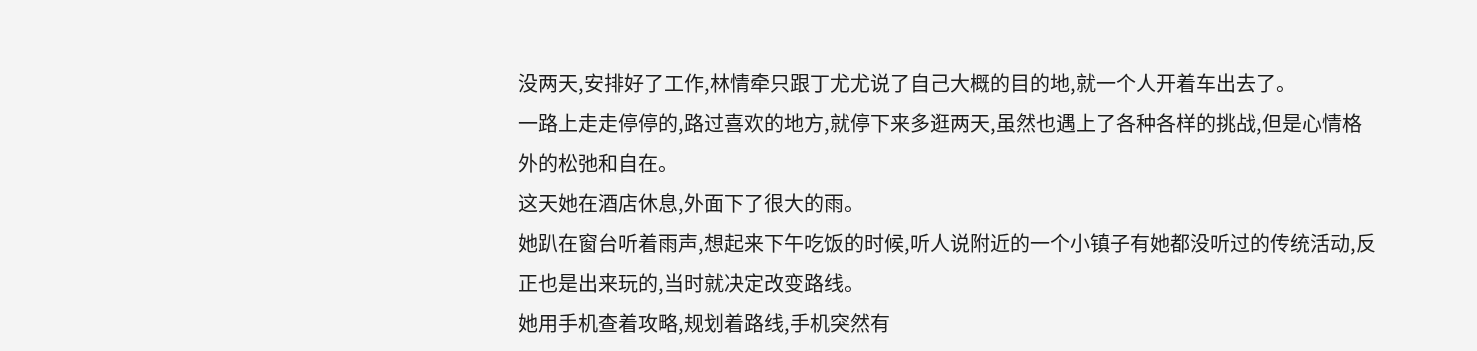没两天,安排好了工作,林情牵只跟丁尤尤说了自己大概的目的地,就一个人开着车出去了。
一路上走走停停的,路过喜欢的地方,就停下来多逛两天,虽然也遇上了各种各样的挑战,但是心情格外的松弛和自在。
这天她在酒店休息,外面下了很大的雨。
她趴在窗台听着雨声,想起来下午吃饭的时候,听人说附近的一个小镇子有她都没听过的传统活动,反正也是出来玩的,当时就决定改变路线。
她用手机查着攻略,规划着路线,手机突然有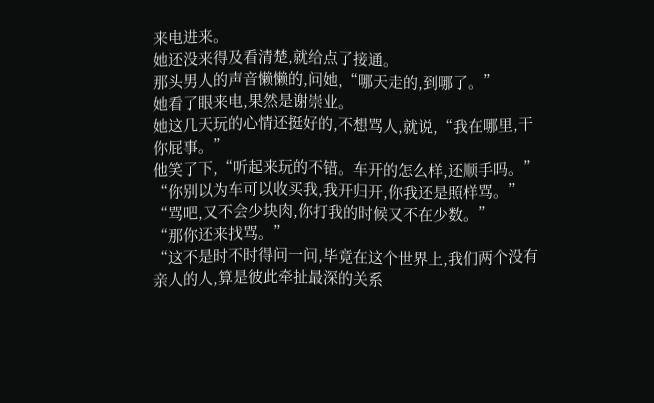来电进来。
她还没来得及看清楚,就给点了接通。
那头男人的声音懒懒的,问她,“哪天走的,到哪了。”
她看了眼来电,果然是谢崇业。
她这几天玩的心情还挺好的,不想骂人,就说,“我在哪里,干你屁事。”
他笑了下,“听起来玩的不错。车开的怎么样,还顺手吗。”
“你别以为车可以收买我,我开归开,你我还是照样骂。”
“骂吧,又不会少块肉,你打我的时候又不在少数。”
“那你还来找骂。”
“这不是时不时得问一问,毕竟在这个世界上,我们两个没有亲人的人,算是彼此牵扯最深的关系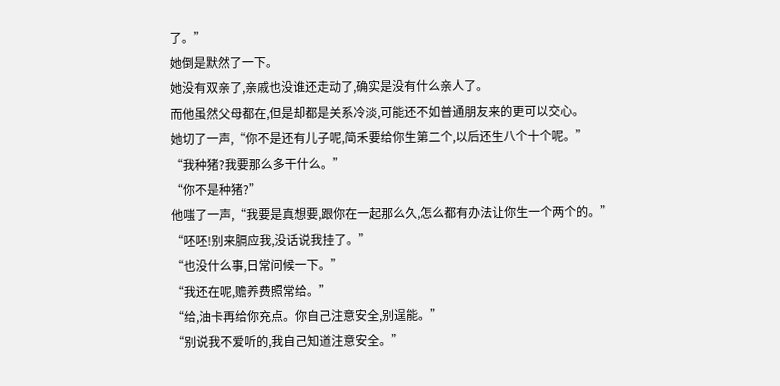了。”
她倒是默然了一下。
她没有双亲了,亲戚也没谁还走动了,确实是没有什么亲人了。
而他虽然父母都在,但是却都是关系冷淡,可能还不如普通朋友来的更可以交心。
她切了一声,“你不是还有儿子呢,简禾要给你生第二个,以后还生八个十个呢。”
“我种猪?我要那么多干什么。”
“你不是种猪?”
他嗤了一声,“我要是真想要,跟你在一起那么久,怎么都有办法让你生一个两个的。”
“呸呸!别来膈应我,没话说我挂了。”
“也没什么事,日常问候一下。”
“我还在呢,赡养费照常给。”
“给,油卡再给你充点。你自己注意安全,别逞能。”
“别说我不爱听的,我自己知道注意安全。”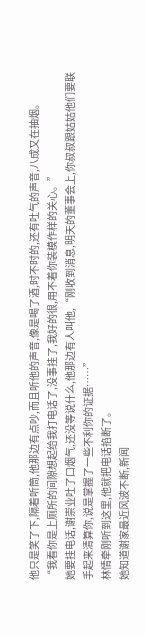他只是笑了下,隔着听筒,他那边有点吵,而且听他的声音,像是喝了酒,时不时的,还有吐气的声音,八成又在抽烟。
“我看你是上厕所的间隙想起给我打电话了,没事挂了,我好的很,用不着你装模作样的关心。”
她要挂电话,谢崇业吐了口烟气,还没等说什么,他那边有人叫他,“刚收到消息,明天的董事会上,你叔叔跟姑姑他们要联手起来清算你,说是掌握了一些不利你的证据……”
林情牵刚听到这里,他就把电话掐断了。
她知道谢家最近风波不断,新闻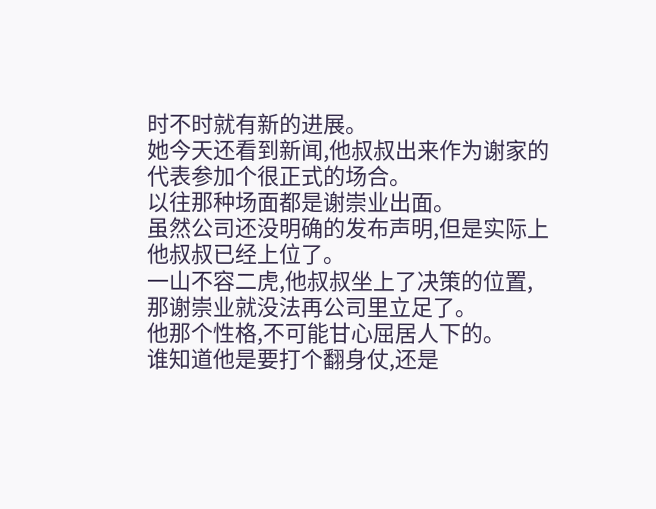时不时就有新的进展。
她今天还看到新闻,他叔叔出来作为谢家的代表参加个很正式的场合。
以往那种场面都是谢崇业出面。
虽然公司还没明确的发布声明,但是实际上他叔叔已经上位了。
一山不容二虎,他叔叔坐上了决策的位置,那谢崇业就没法再公司里立足了。
他那个性格,不可能甘心屈居人下的。
谁知道他是要打个翻身仗,还是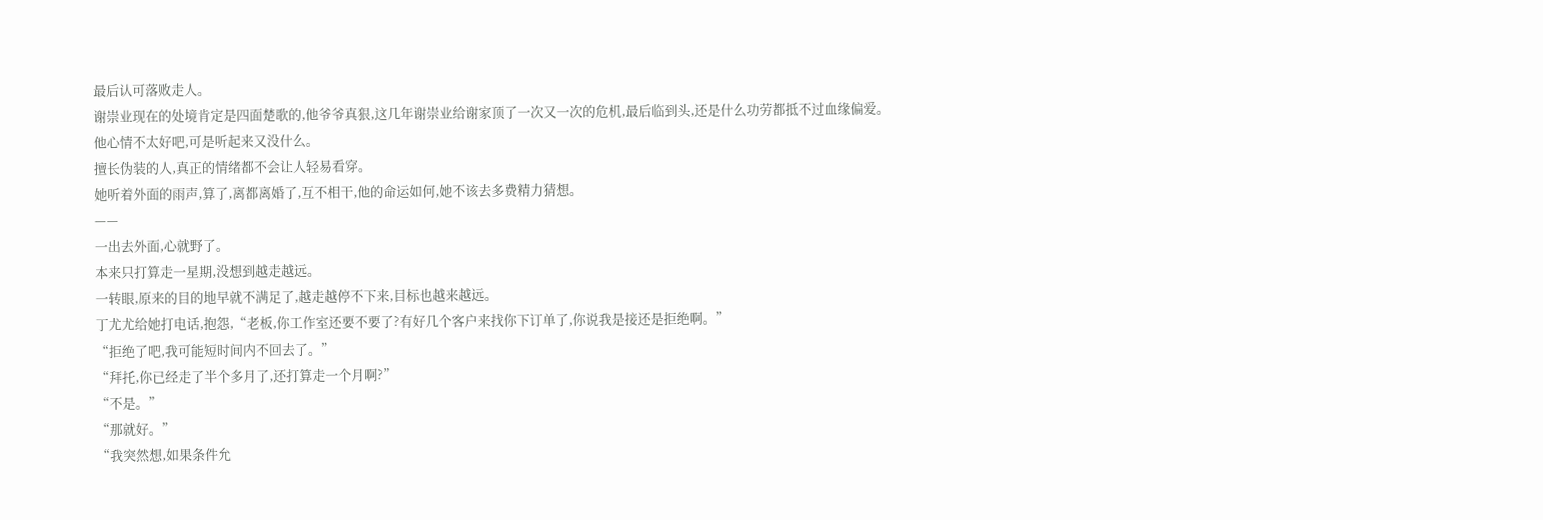最后认可落败走人。
谢崇业现在的处境肯定是四面楚歌的,他爷爷真狠,这几年谢崇业给谢家顶了一次又一次的危机,最后临到头,还是什么功劳都抵不过血缘偏爱。
他心情不太好吧,可是听起来又没什么。
擅长伪装的人,真正的情绪都不会让人轻易看穿。
她听着外面的雨声,算了,离都离婚了,互不相干,他的命运如何,她不该去多费精力猜想。
——
一出去外面,心就野了。
本来只打算走一星期,没想到越走越远。
一转眼,原来的目的地早就不满足了,越走越停不下来,目标也越来越远。
丁尤尤给她打电话,抱怨,“老板,你工作室还要不要了?有好几个客户来找你下订单了,你说我是接还是拒绝啊。”
“拒绝了吧,我可能短时间内不回去了。”
“拜托,你已经走了半个多月了,还打算走一个月啊?”
“不是。”
“那就好。”
“我突然想,如果条件允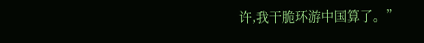许,我干脆环游中国算了。”